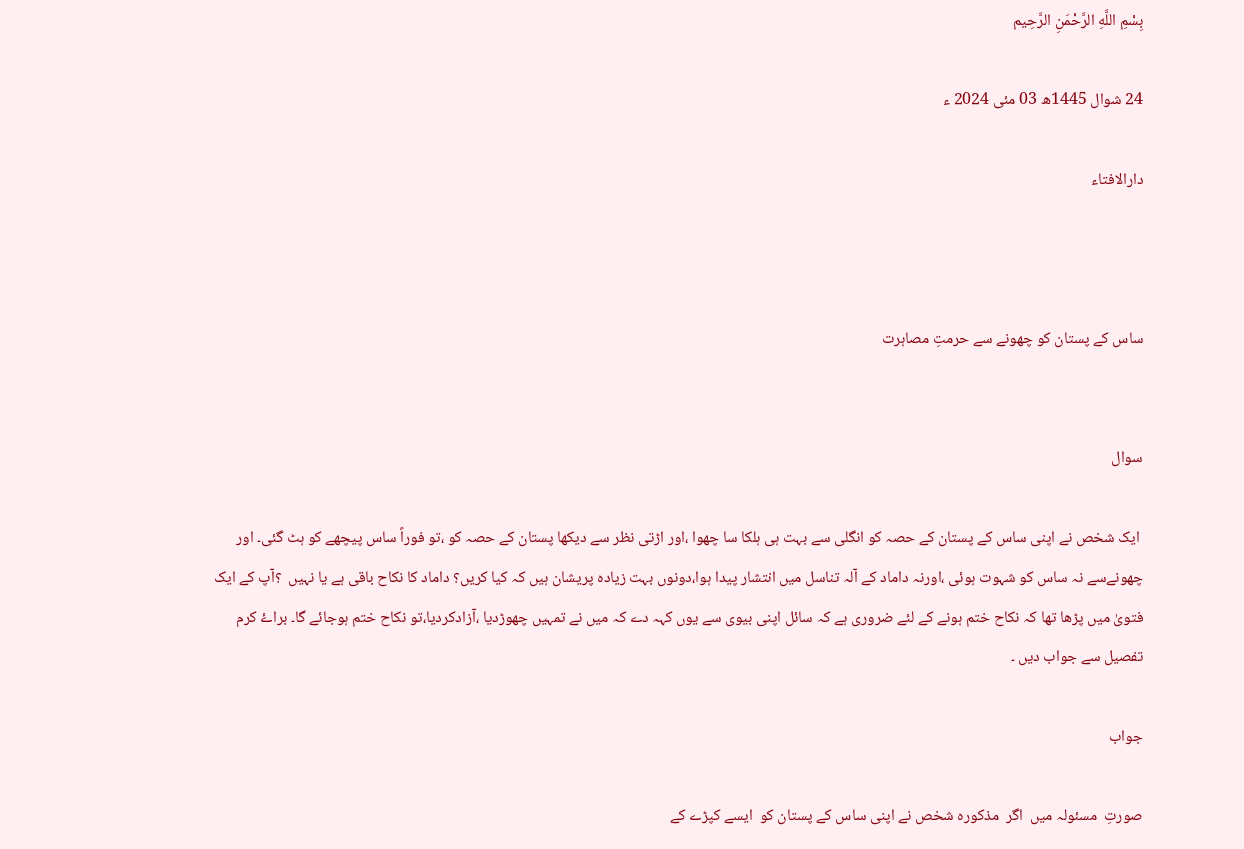بِسْمِ اللَّهِ الرَّحْمَنِ الرَّحِيم

24 شوال 1445ھ 03 مئی 2024 ء

دارالافتاء



ساس کے پستان کو چھونے سے حرمتِ مصاہرت


سوال

 ایک شخص نے اپنی ساس کے پستان کے حصہ کو انگلی سے بہت ہی ہلکا سا چھوا ،اور اڑتی نظر سے دیکھا پستان کے حصہ کو ،تو فوراً ساس پیچھے کو ہٹ گئی۔ اور چھونےسے نہ ساس کو شہوت ہوئی ،اورنہ داماد کے آلہ تناسل میں انتشار پیدا ہوا،دونوں بہت زیادہ پریشان ہیں کہ کیا کریں؟ داماد کا نکاح باقی ہے یا نہیں  ؟آپ کے ایک فتویٰ میں پڑھا تھا کہ نکاح ختم ہونے کے لئے ضروری ہے کہ سائل اپنی بیوی سے یوں کہہ دے کہ میں نے تمہیں چھوڑدیا ،آزادکردیا،تو نکاح ختم ہوجائے گا۔ براۓ کرم تفصیل سے جواب دیں ۔

جواب

صورتِ  مسئولہ میں  اگر  مذکورہ شخص نے اپنی ساس کے پستان کو  ایسے کپڑے کے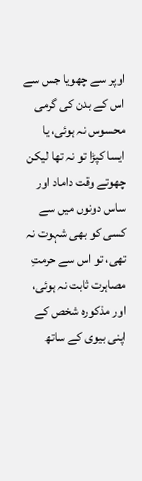اوپر سے چھویا جس سے اس کے بدن کی گرمی محسوس نہ ہوئی، یا ایسا کپڑا تو نہ تھا لیکن چھوتے وقت داماد اور ساس دونوں میں سے کسی کو بھی شہوت نہ تھی، تو اس سے حرمتِ مصاہرت ثابت نہ ہوئی، اور مذکورہ شخص کے اپنی بیوی کے ساتھ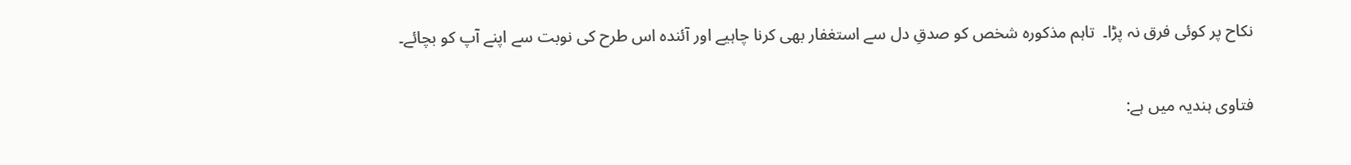نکاح پر کوئی فرق نہ پڑا۔  تاہم مذکورہ شخص کو صدقِ دل سے استغفار بھی کرنا چاہیے اور آئندہ اس طرح کی نوبت سے اپنے آپ کو بچائے۔

فتاوی ہندیہ میں ہے: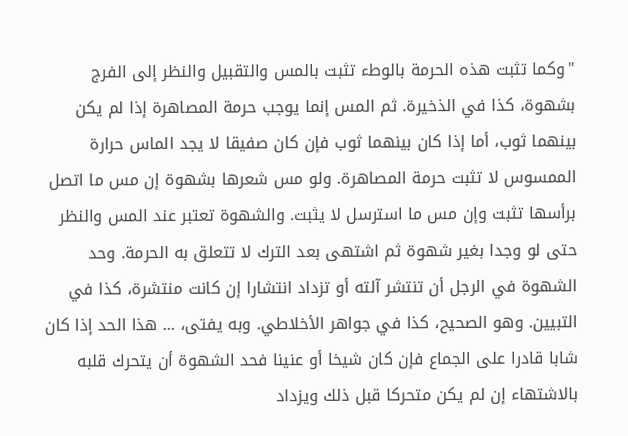"وكما تثبت هذه الحرمة بالوطء تثبت بالمس والتقبيل والنظر إلى الفرج بشهوة، كذا في الذخيرة. ثم المس إنما يوجب حرمة المصاهرة إذا لم يكن بينهما ثوب، أما إذا كان بينهما ثوب فإن كان صفيقا لا يجد الماس حرارة الممسوس لا تثبت حرمة المصاهرة. ولو مس شعرها بشهوة إن مس ما اتصل برأسها تثبت وإن مس ما استرسل لا يثبت. والشهوة تعتبر عند المس والنظر حتى لو وجدا بغير شهوة ثم اشتهى بعد الترك لا تتعلق به الحرمة. وحد الشهوة في الرجل أن تنتشر آلته أو تزداد انتشارا إن كانت منتشرة، كذا في التبيين. وهو الصحيح، كذا في جواهر الأخلاطي. وبه يفتى، ... هذا الحد إذا كان شابا قادرا على الجماع فإن كان شيخا أو عنينا فحد الشهوة أن يتحرك قلبه بالاشتهاء إن لم يكن متحركا قبل ذلك ويزداد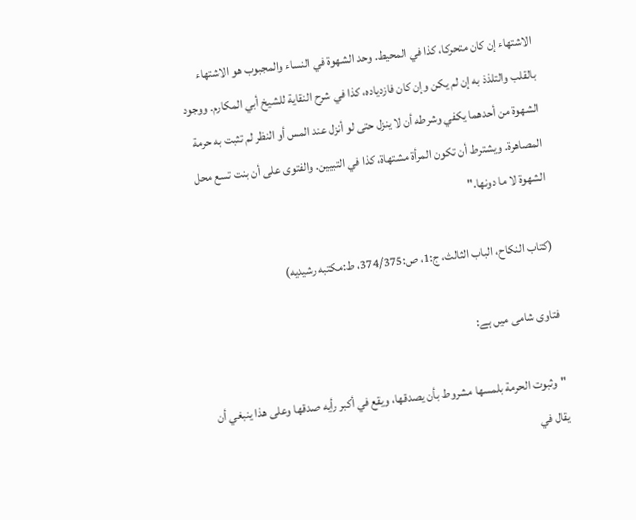الاشتهاء إن كان متحركا، كذا في المحيط. وحد الشهوة في النساء والمجبوب هو الاشتهاء بالقلب والتلذذ به إن لم يكن وإن كان فازدياده، كذا في شرح النقاية للشيخ أبي المكارم. ووجود الشهوة من أحدهما يكفي وشرطه أن لا ينزل حتى لو أنزل عند المس أو النظر لم تثبت به حرمة المصاهرة. ويشترط أن تكون المرأة مشتهاة، كذا في التبيين. والفتوى على أن بنت تسع محل الشهوة لا ما دونها."

(کتاب النکاح، الباب الثالث، ج:1، ص:374/375، ط:مكتبه رشيديه)

فتاوی شامی میں ہے:

"وثبوت الحرمة بلمسها مشروط بأن يصدقها، ويقع في أكبر رأيه صدقها وعلى هذا ينبغي أن يقال في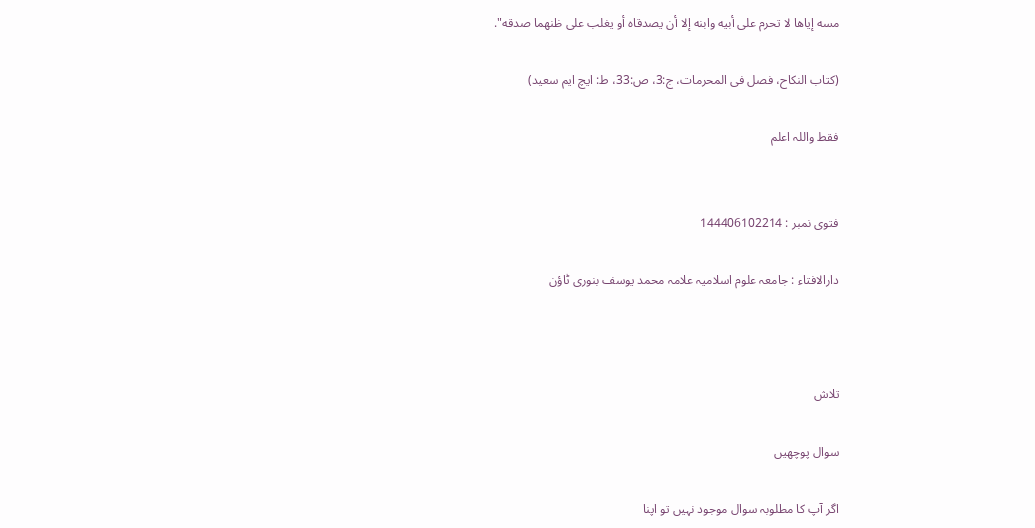مسه إياها لا تحرم على أبيه وابنه إلا أن يصدقاه أو يغلب على ظنهما صدقه".

(کتاب النکاح، فصل فى المحرمات، ج:3، ص:33، ط: ايچ ايم سعيد)

فقط واللہ اعلم


فتوی نمبر : 144406102214

دارالافتاء : جامعہ علوم اسلامیہ علامہ محمد یوسف بنوری ٹاؤن



تلاش

سوال پوچھیں

اگر آپ کا مطلوبہ سوال موجود نہیں تو اپنا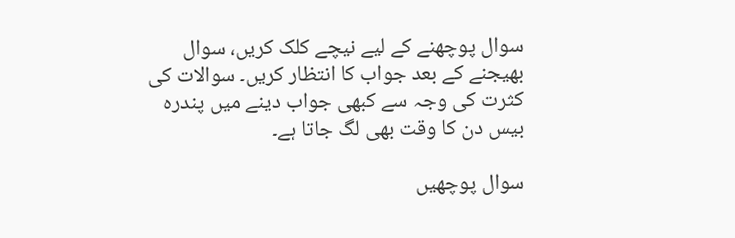سوال پوچھنے کے لیے نیچے کلک کریں، سوال بھیجنے کے بعد جواب کا انتظار کریں۔ سوالات کی کثرت کی وجہ سے کبھی جواب دینے میں پندرہ بیس دن کا وقت بھی لگ جاتا ہے۔

سوال پوچھیں